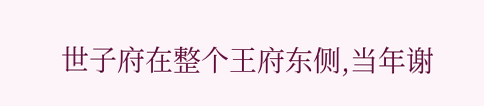世子府在整个王府东侧,当年谢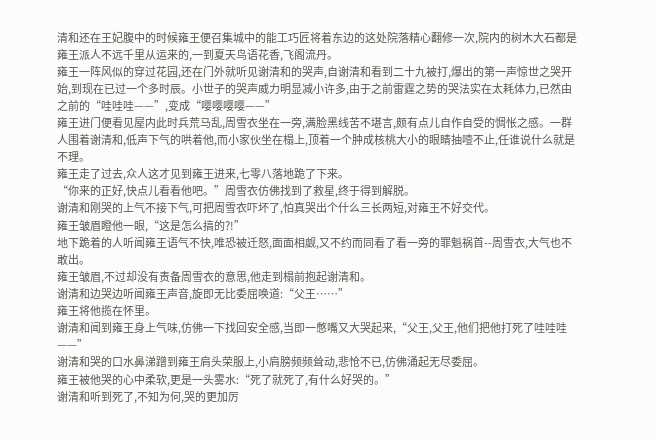清和还在王妃腹中的时候雍王便召集城中的能工巧匠将着东边的这处院落精心翻修一次,院内的树木大石都是雍王派人不远千里从运来的,一到夏天鸟语花香,飞阁流丹。
雍王一阵风似的穿过花园,还在门外就听见谢清和的哭声,自谢清和看到二十九被打,爆出的第一声惊世之哭开始,到现在已过一个多时辰。小世子的哭声威力明显减小许多,由于之前雷霆之势的哭法实在太耗体力,已然由之前的“哇哇哇——”,变成“嘤嘤嘤嘤——”
雍王进门便看见屋内此时兵荒马乱,周雪衣坐在一旁,满脸黑线苦不堪言,颇有点儿自作自受的惆怅之感。一群人围着谢清和,低声下气的哄着他,而小家伙坐在榻上,顶着一个肿成核桃大小的眼睛抽噎不止,任谁说什么就是不理。
雍王走了过去,众人这才见到雍王进来,七零八落地跪了下来。
“你来的正好,快点儿看看他吧。”周雪衣仿佛找到了救星,终于得到解脱。
谢清和刚哭的上气不接下气,可把周雪衣吓坏了,怕真哭出个什么三长两短,对雍王不好交代。
雍王皱眉瞪他一眼,“这是怎么搞的?!”
地下跪着的人听闻雍王语气不快,唯恐被迁怒,面面相觑,又不约而同看了看一旁的罪魁祸首--周雪衣,大气也不敢出。
雍王皱眉,不过却没有责备周雪衣的意思,他走到榻前抱起谢清和。
谢清和边哭边听闻雍王声音,旋即无比委屈唤道:“父王……”
雍王将他揽在怀里。
谢清和闻到雍王身上气味,仿佛一下找回安全感,当即一憋嘴又大哭起来,“父王,父王,他们把他打死了哇哇哇——”
谢清和哭的口水鼻涕蹭到雍王肩头荣服上,小肩膀频频耸动,悲怆不已,仿佛涌起无尽委屈。
雍王被他哭的心中柔软,更是一头雾水:“死了就死了,有什么好哭的。”
谢清和听到死了,不知为何,哭的更加厉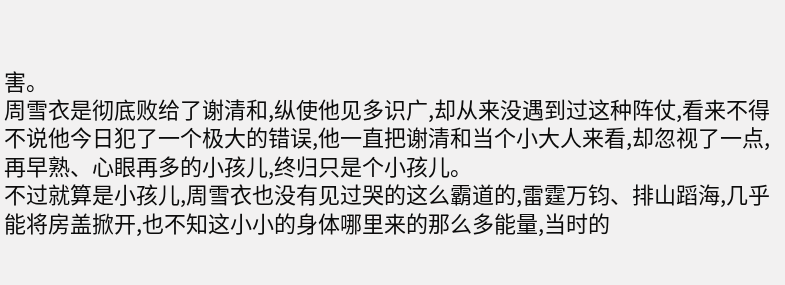害。
周雪衣是彻底败给了谢清和,纵使他见多识广,却从来没遇到过这种阵仗,看来不得不说他今日犯了一个极大的错误,他一直把谢清和当个小大人来看,却忽视了一点,再早熟、心眼再多的小孩儿,终归只是个小孩儿。
不过就算是小孩儿,周雪衣也没有见过哭的这么霸道的,雷霆万钧、排山蹈海,几乎能将房盖掀开,也不知这小小的身体哪里来的那么多能量,当时的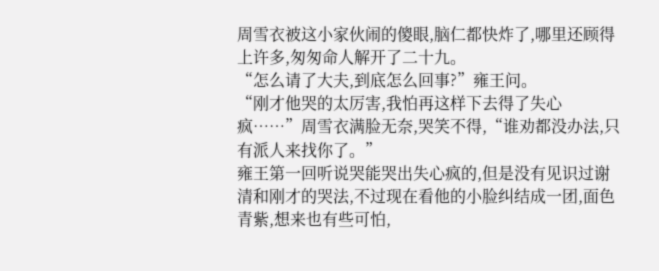周雪衣被这小家伙闹的傻眼,脑仁都快炸了,哪里还顾得上许多,匆匆命人解开了二十九。
“怎么请了大夫,到底怎么回事?”雍王问。
“刚才他哭的太厉害,我怕再这样下去得了失心疯……”周雪衣满脸无奈,哭笑不得,“谁劝都没办法,只有派人来找你了。”
雍王第一回听说哭能哭出失心疯的,但是没有见识过谢清和刚才的哭法,不过现在看他的小脸纠结成一团,面色青紫,想来也有些可怕,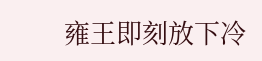雍王即刻放下冷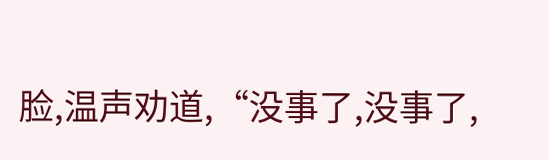脸,温声劝道,“没事了,没事了,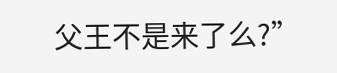父王不是来了么?”